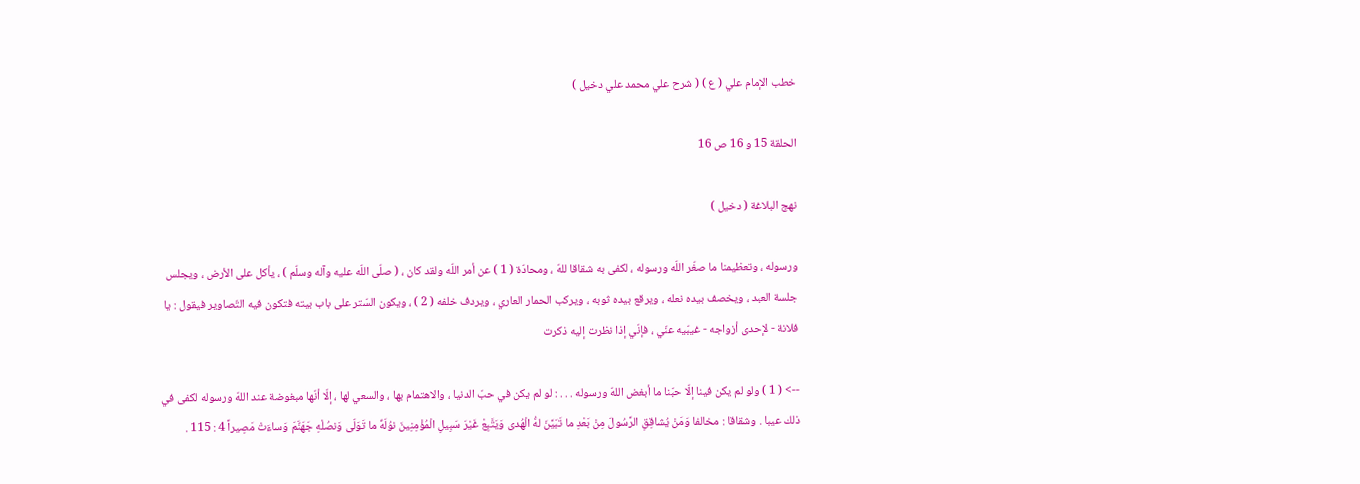خطب الإمام علي ( ع ) ( شرح علي محمد علي دخيل )

الحلقة 15 و 16 ص 16

نهج البلاغة ( دخيل )

ورسوله ، وتعظيمنا ما صغّر اللّه ورسوله ، لكفى به شقاقا للهّ ، ومحادّة ( 1 ) عن أمر اللّه ولقد كان ، ( صلّى اللّه عليه وآله وسلّم ) ، يأكل على الأرض ، ويجلس جلسة العبد ، ويخصف بيده نعله ، ويرقع بيده ثوبه ، ويركب الحمار العاري ، ويردف خلفه ( 2 ) ، ويكون السّتر على باب بيته فتكون فيه التّصاوير فيقول : يا فلانة - لإحدى أزواجه - غيبّيه عنّي ، فإنّي إذا نظرت إليه ذكرت

--> ( 1 ) ولو لم يكن فينا إلّا حبّنا ما أبغض اللهّ ورسوله . . . : لو لم يكن في حبّ الدنيا ، والاهتمام بها ، والسعي لها ، إلّا أنّها مبغوضة عند اللهّ ورسوله لكفى في ذلك عيبا . وشقاقا : مخالفا وَمَنْ يُشاقِقِ الرَّسُولَ مِنْ بَعْدِ ما تَبَيَّنَ لهَُ الْهُدى وَيَتَّبِعْ غَيْرَ سَبِيلِ الْمُؤْمِنِينَ نوُلَهِّ ما تَوَلّى وَنصُلْهِ جَهَنَّمَ وَساءَتْ مَصِيراً 4 : 115 .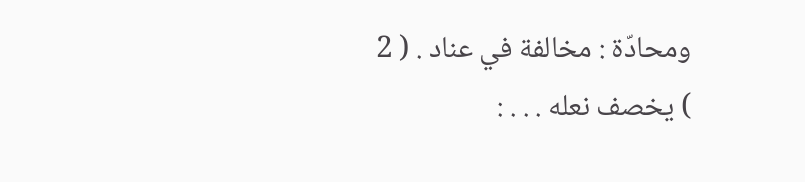ومحادّة : مخالفة في عناد . ( 2 ) يخصف نعله . . . :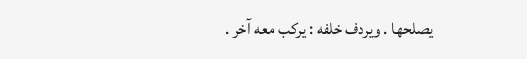يصلحها . ويردف خلفه : يركب معه آخر .